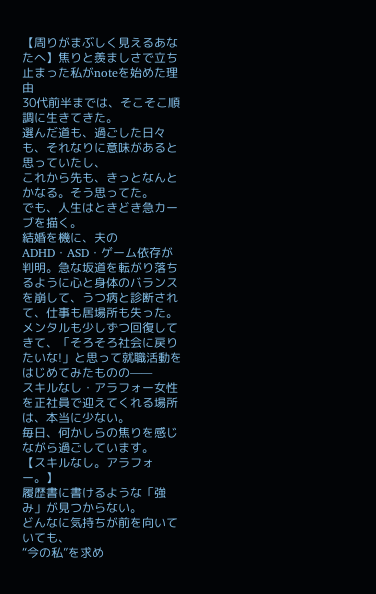【周りがまぶしく見えるあなたへ】焦りと羨ましさで立ち止まった私がnoteを始めた理由
30代前半までは、そこそこ順調に生きてきた。
選んだ道も、過ごした日々も、それなりに意味があると思っていたし、
これから先も、きっとなんとかなる。そう思ってた。
でも、人生はときどき急カーブを描く。
結婚を機に、夫のADHD・ASD・ゲーム依存が判明。急な坂道を転がり落ちるように心と身体のバランスを崩して、うつ病と診断されて、仕事も居場所も失った。
メンタルも少しずつ回復してきて、「そろそろ社会に戻りたいな!」と思って就職活動をはじめてみたものの——
スキルなし・アラフォー女性を正社員で迎えてくれる場所は、本当に少ない。
毎日、何かしらの焦りを感じながら過ごしています。
【スキルなし。アラフォー。】
履歴書に書けるような「強み」が見つからない。
どんなに気持ちが前を向いていても、
“今の私”を求め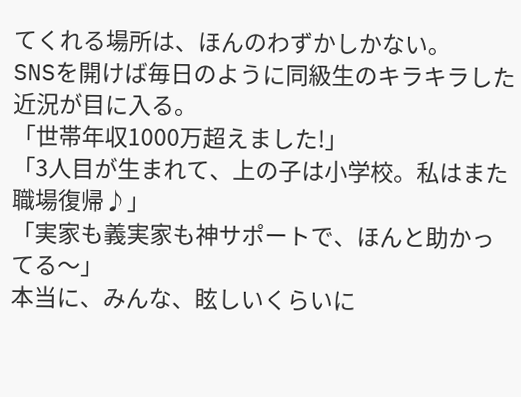てくれる場所は、ほんのわずかしかない。
SNSを開けば毎日のように同級生のキラキラした近況が目に入る。
「世帯年収1000万超えました!」
「3人目が生まれて、上の子は小学校。私はまた職場復帰♪」
「実家も義実家も神サポートで、ほんと助かってる〜」
本当に、みんな、眩しいくらいに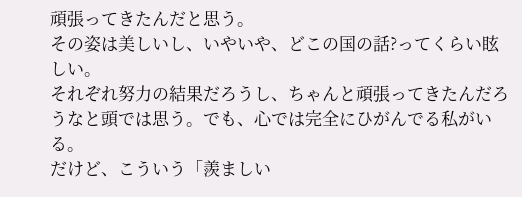頑張ってきたんだと思う。
その姿は美しいし、いやいや、どこの国の話?ってくらい眩しい。
それぞれ努力の結果だろうし、ちゃんと頑張ってきたんだろうなと頭では思う。でも、心では完全にひがんでる私がいる。
だけど、こういう「羨ましい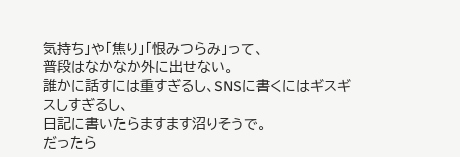気持ち」や「焦り」「恨みつらみ」って、
普段はなかなか外に出せない。
誰かに話すには重すぎるし、SNSに書くにはギスギスしすぎるし、
日記に書いたらますます沼りそうで。
だったら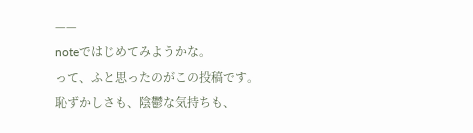——
noteではじめてみようかな。
って、ふと思ったのがこの投稿です。
恥ずかしさも、陰鬱な気持ちも、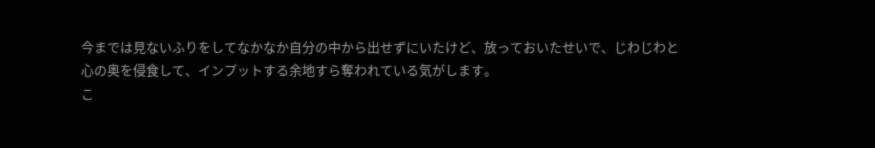今までは見ないふりをしてなかなか自分の中から出せずにいたけど、放っておいたせいで、じわじわと心の奥を侵食して、インプットする余地すら奪われている気がします。
こ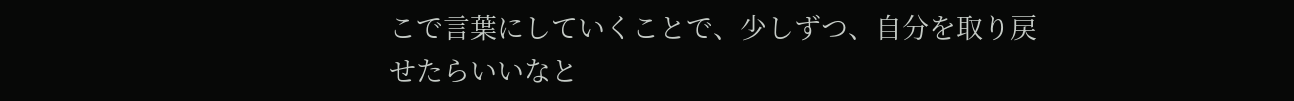こで言葉にしていくことで、少しずつ、自分を取り戻せたらいいなと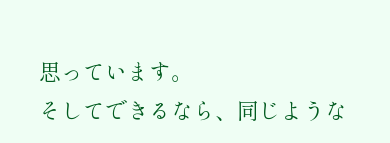思っています。
そしてできるなら、同じような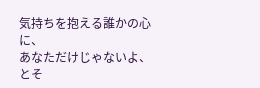気持ちを抱える誰かの心に、
あなただけじゃないよ、とそ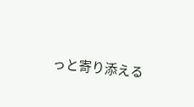っと寄り添える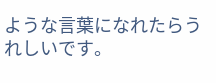ような言葉になれたらうれしいです。